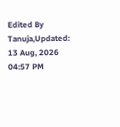Edited By Tanuja,Updated: 13 Aug, 2026 04:57 PM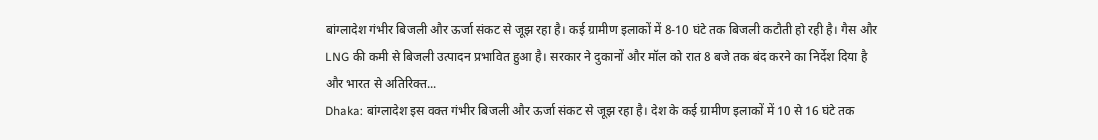बांग्लादेश गंभीर बिजली और ऊर्जा संकट से जूझ रहा है। कई ग्रामीण इलाकों में 8-10 घंटे तक बिजली कटौती हो रही है। गैस और LNG की कमी से बिजली उत्पादन प्रभावित हुआ है। सरकार ने दुकानों और मॉल को रात 8 बजे तक बंद करने का निर्देश दिया है और भारत से अतिरिक्त...
Dhaka: बांग्लादेश इस वक्त गंभीर बिजली और ऊर्जा संकट से जूझ रहा है। देश के कई ग्रामीण इलाकों में 10 से 16 घंटे तक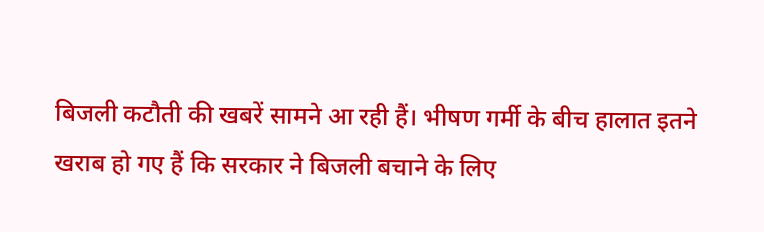बिजली कटौती की खबरें सामने आ रही हैं। भीषण गर्मी के बीच हालात इतने खराब हो गए हैं कि सरकार ने बिजली बचाने के लिए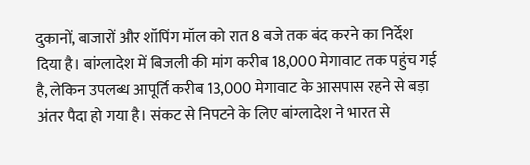दुकानों, बाजारों और शॉपिंग मॉल को रात 8 बजे तक बंद करने का निर्देश दिया है। बांग्लादेश में बिजली की मांग करीब 18,000 मेगावाट तक पहुंच गई है, लेकिन उपलब्ध आपूर्ति करीब 13,000 मेगावाट के आसपास रहने से बड़ा अंतर पैदा हो गया है। संकट से निपटने के लिए बांग्लादेश ने भारत से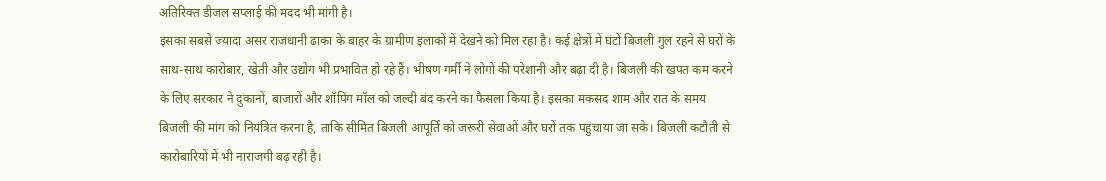अतिरिक्त डीजल सप्लाई की मदद भी मांगी है।
इसका सबसे ज्यादा असर राजधानी ढाका के बाहर के ग्रामीण इलाकों में देखने को मिल रहा है। कई क्षेत्रों में घंटों बिजली गुल रहने से घरों के साथ-साथ कारोबार, खेती और उद्योग भी प्रभावित हो रहे हैं। भीषण गर्मी ने लोगों की परेशानी और बढ़ा दी है। बिजली की खपत कम करने के लिए सरकार ने दुकानों, बाजारों और शॉपिंग मॉल को जल्दी बंद करने का फैसला किया है। इसका मकसद शाम और रात के समय बिजली की मांग को नियंत्रित करना है, ताकि सीमित बिजली आपूर्ति को जरूरी सेवाओं और घरों तक पहुंचाया जा सके। बिजली कटौती से कारोबारियों में भी नाराजगी बढ़ रही है।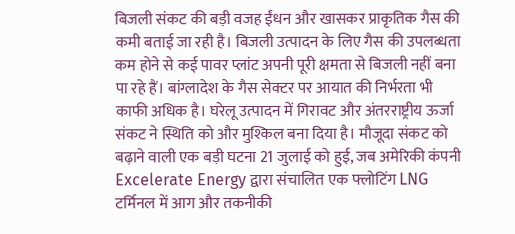बिजली संकट की बड़ी वजह ईंधन और खासकर प्राकृतिक गैस की कमी बताई जा रही है। बिजली उत्पादन के लिए गैस की उपलब्धता कम होने से कई पावर प्लांट अपनी पूरी क्षमता से बिजली नहीं बना पा रहे हैं। बांग्लादेश के गैस सेक्टर पर आयात की निर्भरता भी काफी अधिक है। घरेलू उत्पादन में गिरावट और अंतरराष्ट्रीय ऊर्जा संकट ने स्थिति को और मुश्किल बना दिया है। मौजूदा संकट को बढ़ाने वाली एक बड़ी घटना 21 जुलाई को हुई, जब अमेरिकी कंपनी Excelerate Energy द्वारा संचालित एक फ्लोटिंग LNG टर्मिनल में आग और तकनीकी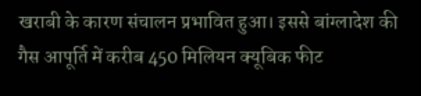खराबी के कारण संचालन प्रभावित हुआ। इससे बांग्लादेश की गैस आपूर्ति में करीब 450 मिलियन क्यूबिक फीट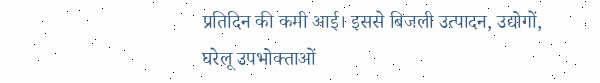प्रतिदिन की कमी आई। इससे बिजली उत्पादन, उद्योगों, घरेलू उपभोक्ताओं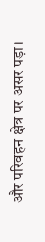और परिवहन क्षेत्र पर असर पड़ा।